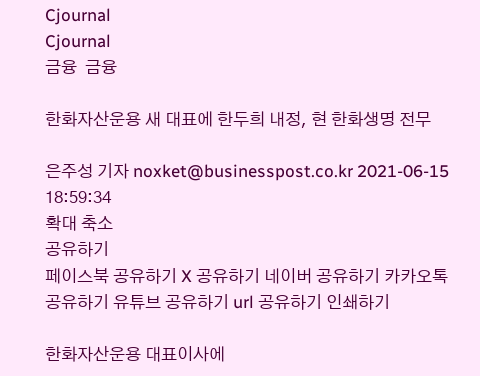Cjournal
Cjournal
금융  금융

한화자산운용 새 대표에 한두희 내정, 현 한화생명 전무

은주성 기자 noxket@businesspost.co.kr 2021-06-15 18:59:34
확대 축소
공유하기
페이스북 공유하기 X 공유하기 네이버 공유하기 카카오톡 공유하기 유튜브 공유하기 url 공유하기 인쇄하기

한화자산운용 대표이사에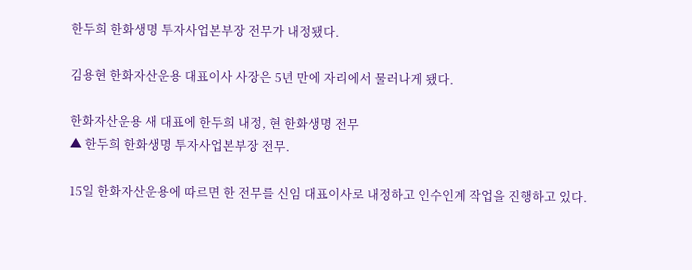한두희 한화생명 투자사업본부장 전무가 내정됐다.

김용현 한화자산운용 대표이사 사장은 5년 만에 자리에서 물러나게 됐다.

한화자산운용 새 대표에 한두희 내정, 현 한화생명 전무
▲ 한두희 한화생명 투자사업본부장 전무.

15일 한화자산운용에 따르면 한 전무를 신임 대표이사로 내정하고 인수인계 작업을 진행하고 있다.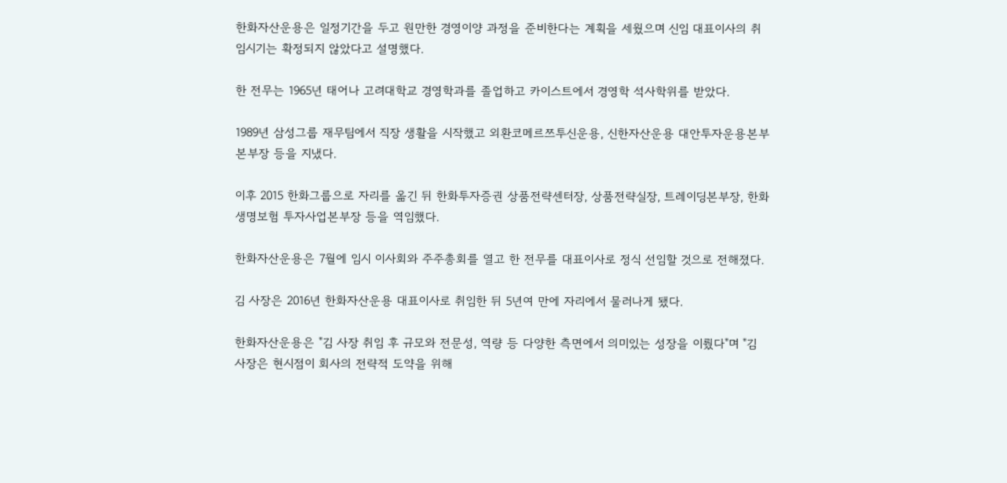한화자산운용은 일정기간을 두고 원만한 경영이양 과정을 준비한다는 계획을 세웠으며 신임 대표이사의 취임시기는 확정되지 않았다고 설명했다.

한 전무는 1965년 태어나 고려대학교 경영학과를 졸업하고 카이스트에서 경영학 석사학위를 받았다.

1989년 삼성그룹 재무팀에서 직장 생활을 시작했고 외환코메르쯔투신운용, 신한자산운용 대안투자운용본부 본부장 등을 지냈다.

이후 2015 한화그룹으로 자리를 옮긴 뒤 한화투자증권 상품전략센터장, 상품전략실장, 트레이딩본부장, 한화생명보험 투자사업본부장 등을 역임했다.

한화자산운용은 7월에 임시 이사회와 주주총회를 열고 한 전무를 대표이사로 정식 선임할 것으로 전해졌다.

김 사장은 2016년 한화자산운용 대표이사로 취임한 뒤 5년여 만에 자리에서 물러나게 됐다.

한화자산운용은 "김 사장 취임 후 규모와 전문성, 역량 등 다양한 측면에서 의미있는 성장을 이뤘다"며 "김 사장은 현시점이 회사의 전략적 도약을 위해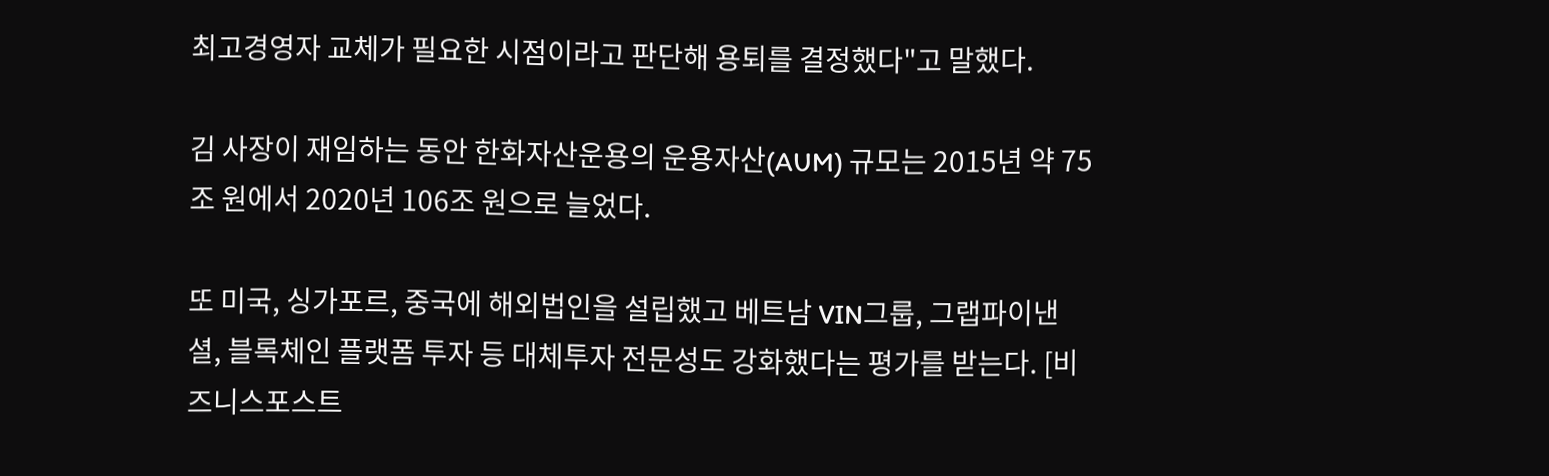최고경영자 교체가 필요한 시점이라고 판단해 용퇴를 결정했다"고 말했다.

김 사장이 재임하는 동안 한화자산운용의 운용자산(AUM) 규모는 2015년 약 75조 원에서 2020년 106조 원으로 늘었다.

또 미국, 싱가포르, 중국에 해외법인을 설립했고 베트남 VIN그룹, 그랩파이낸셜, 블록체인 플랫폼 투자 등 대체투자 전문성도 강화했다는 평가를 받는다. [비즈니스포스트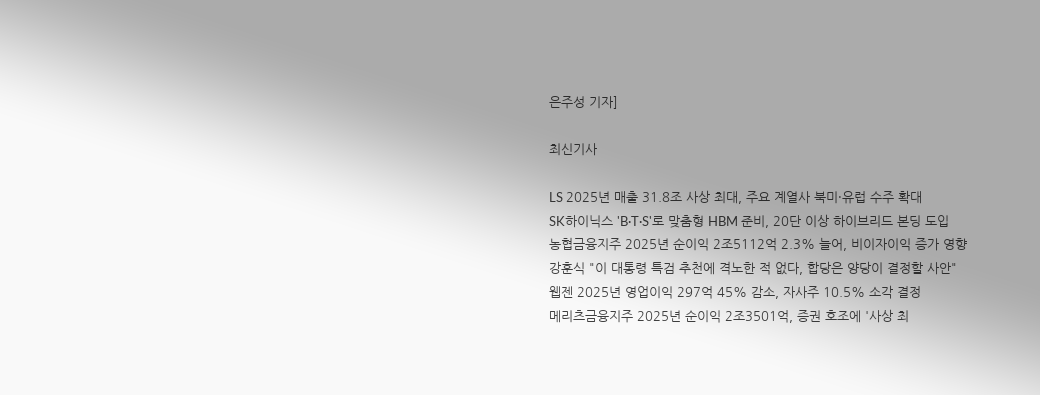은주성 기자]

최신기사

LS 2025년 매출 31.8조 사상 최대, 주요 계열사 북미·유럽 수주 확대
SK하이닉스 'B·T·S'로 맞춤형 HBM 준비, 20단 이상 하이브리드 본딩 도입
농협금융지주 2025년 순이익 2조5112억 2.3% 늘어, 비이자이익 증가 영향
강훈식 "이 대통령 특검 추천에 격노한 적 없다, 합당은 양당이 결정할 사안"
웹젠 2025년 영업이익 297억 45% 감소, 자사주 10.5% 소각 결정
메리츠금융지주 2025년 순이익 2조3501억, 증권 호조에 '사상 최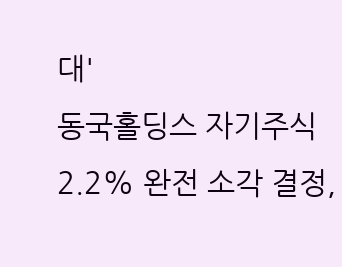대'
동국홀딩스 자기주식 2.2% 완전 소각 결정,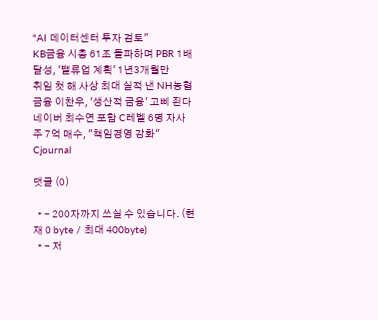"AI 데이터센터 투자 검토"
KB금융 시총 61조 돌파하며 PBR 1배 달성, '밸류업 계획' 1년3개월만
취임 첫 해 사상 최대 실적 낸 NH농협금융 이찬우, '생산적 금융' 고삐 죈다
네이버 최수연 포함 C레벨 6명 자사주 7억 매수, "책임경영 강화"
Cjournal

댓글 (0)

  • - 200자까지 쓰실 수 있습니다. (현재 0 byte / 최대 400byte)
  • - 저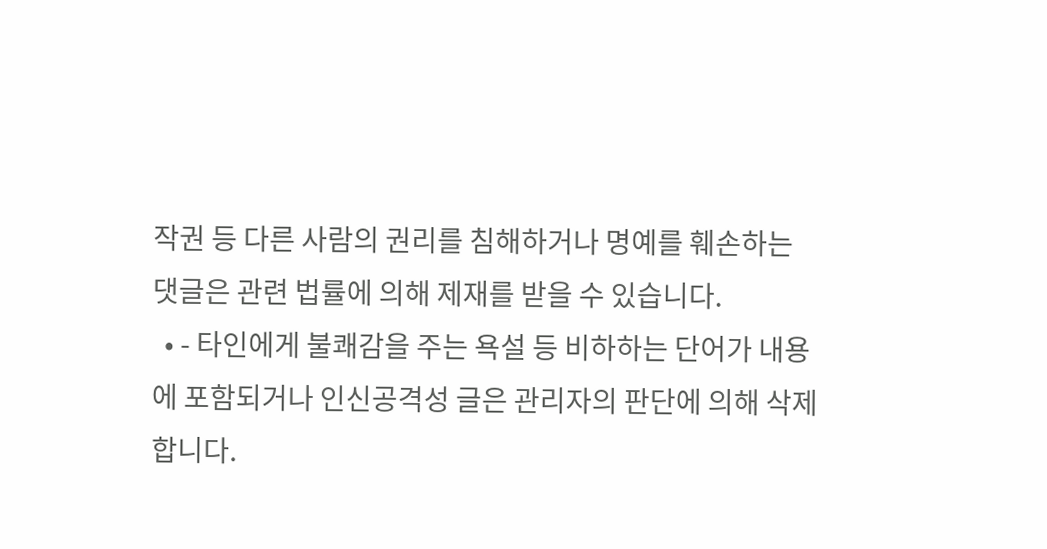작권 등 다른 사람의 권리를 침해하거나 명예를 훼손하는 댓글은 관련 법률에 의해 제재를 받을 수 있습니다.
  • - 타인에게 불쾌감을 주는 욕설 등 비하하는 단어가 내용에 포함되거나 인신공격성 글은 관리자의 판단에 의해 삭제 합니다.